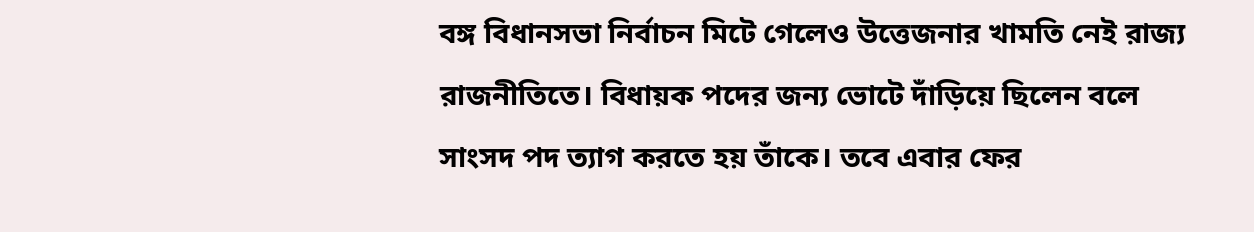বঙ্গ বিধানসভা নির্বাচন মিটে গেলেও উত্তেজনার খামতি নেই রাজ্য রাজনীতিতে। বিধায়ক পদের জন্য ভোটে দাঁড়িয়ে ছিলেন বলে সাংসদ পদ ত্যাগ করতে হয় তাঁকে। তবে এবার ফের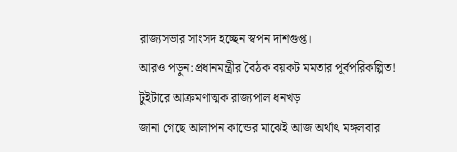রাজ্যসভার সাংসদ হচ্ছেন স্বপন দাশগুপ্ত।
আরও পড়ুন:প্রধানমন্ত্রীর বৈঠক বয়কট মমতার পূর্বপরিকল্পিত! টুইটারে আক্রমণাত্মক রাজ্যপাল ধনখড়
জানা গেছে আলাপন কান্ডের মাঝেই আজ অর্থাৎ মঙ্গলবার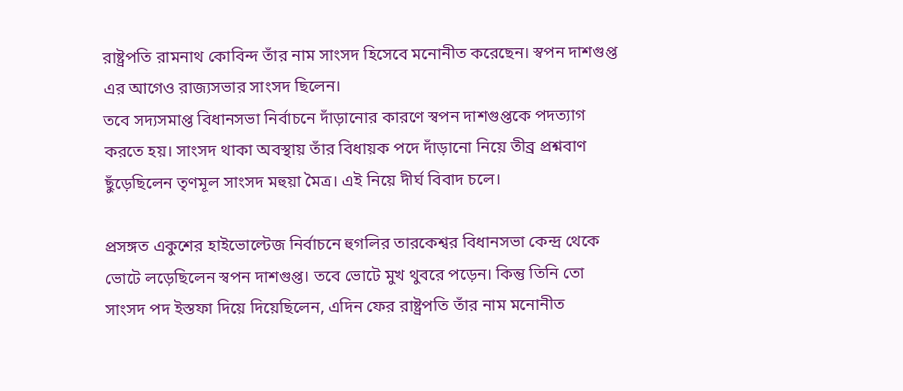রাষ্ট্রপতি রামনাথ কোবিন্দ তাঁর নাম সাংসদ হিসেবে মনোনীত করেছেন। স্বপন দাশগুপ্ত এর আগেও রাজ্যসভার সাংসদ ছিলেন।
তবে সদ্যসমাপ্ত বিধানসভা নির্বাচনে দাঁড়ানোর কারণে স্বপন দাশগুপ্তকে পদত্যাগ করতে হয়। সাংসদ থাকা অবস্থায় তাঁর বিধায়ক পদে দাঁড়ানো নিয়ে তীব্র প্রশ্নবাণ ছুঁড়েছিলেন তৃণমূল সাংসদ মহুয়া মৈত্র। এই নিয়ে দীর্ঘ বিবাদ চলে।

প্রসঙ্গত একুশের হাইভোল্টেজ নির্বাচনে হুগলির তারকেশ্বর বিধানসভা কেন্দ্র থেকে ভোটে লড়েছিলেন স্বপন দাশগুপ্ত। তবে ভোটে মুখ থুবরে পড়েন। কিন্তু তিনি তো সাংসদ পদ ইস্তফা দিয়ে দিয়েছিলেন, এদিন ফের রাষ্ট্রপতি তাঁর নাম মনোনীত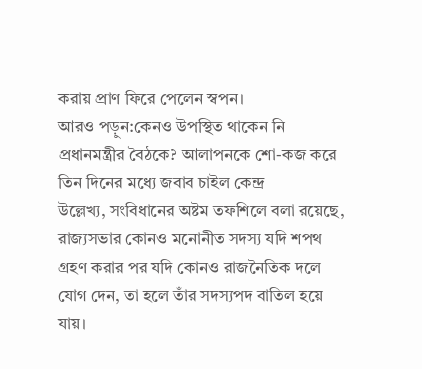করায় প্রাণ ফিরে পেলেন স্বপন।
আরও পড়ুন:কেনও উপস্থিত থাকেন নি প্রধানমন্ত্রীর বৈঠকে? আলাপনকে শো-কজ করে তিন দিনের মধ্যে জবাব চাইল কেন্দ্র
উল্লেখ্য, সংবিধানের অষ্টম তফশিলে বলা রয়েছে, রাজ্যসভার কোনও মনোনীত সদস্য যদি শপথ গ্রহণ করার পর যদি কোনও রাজনৈতিক দলে যোগ দেন, তা হলে তাঁর সদস্যপদ বাতিল হয়ে যায়।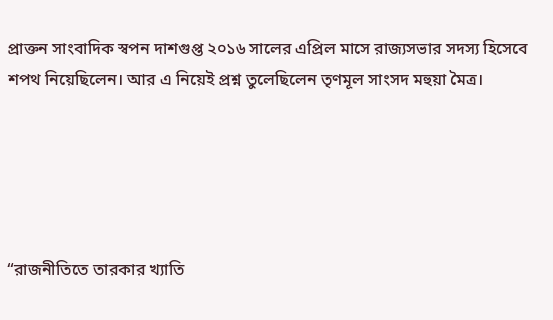প্রাক্তন সাংবাদিক স্বপন দাশগুপ্ত ২০১৬ সালের এপ্রিল মাসে রাজ্যসভার সদস্য হিসেবে শপথ নিয়েছিলেন। আর এ নিয়েই প্রশ্ন তুলেছিলেন তৃণমূল সাংসদ মহুয়া মৈত্র।





“রাজনীতিতে তারকার খ্যাতি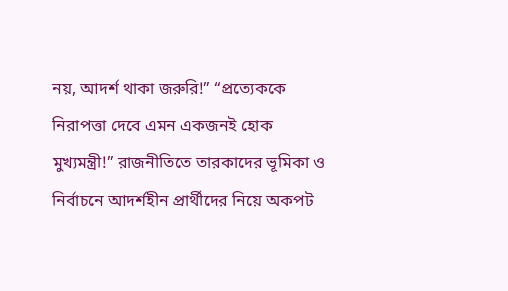নয়, আদর্শ থাকা জরুরি!” “প্রত্যেককে নিরাপত্তা দেবে এমন একজনই হোক মুখ্যমন্ত্রী!” রাজনীতিতে তারকাদের ভূমিকা ও নির্বাচনে আদর্শহীন প্রার্থীদের নিয়ে অকপট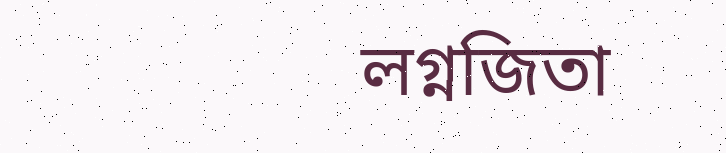লগ্নজিতা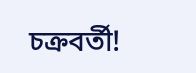চক্রবর্তী!